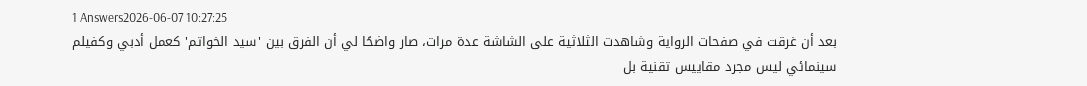1 Answers2026-06-07 10:27:25
بعد أن غرقت في صفحات الرواية وشاهدت الثلاثية على الشاشة عدة مرات، صار واضحًا لي أن الفرق بين 'سيد الخواتم' كعمل أدبي وكفيلم سينمائي ليس مجرد مقاييس تقنية بل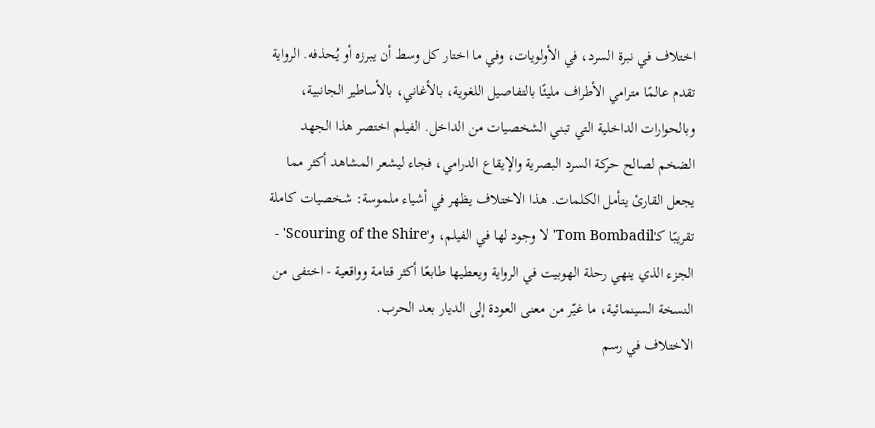اختلاف في نبرة السرد، في الأولويات، وفي ما اختار كل وسط أن يبرزه أو يُحذفه. الرواية تقدم عالمًا مترامي الأطراف مليئًا بالتفاصيل اللغوية، بالأغاني، بالأساطير الجانبية، وبالحوارات الداخلية التي تبني الشخصيات من الداخل. الفيلم اختصر هذا الجهد الضخم لصالح حركة السرد البصرية والإيقاع الدرامي، فجاء ليشعر المشاهد أكثر مما يجعل القارئ يتأمل الكلمات. هذا الاختلاف يظهر في أشياء ملموسة: شخصيات كاملة تقريبًا كـ'Tom Bombadil' لا وجود لها في الفيلم، و'Scouring of the Shire' - الجزء الذي ينهي رحلة الهوبيت في الرواية ويعطيها طابعًا أكثر قتامة وواقعية - اختفى من النسخة السينمائية، ما غيّر من معنى العودة إلى الديار بعد الحرب.
الاختلاف في رسم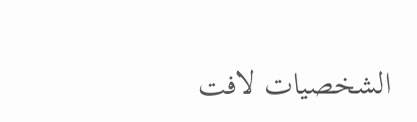الشخصيات لافت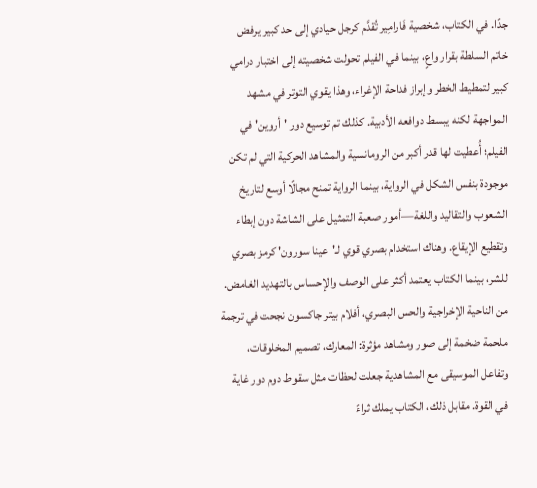جدًا. في الكتاب، شخصية فَارامِير تُقدَّم كرجل حيادي إلى حد كبير يرفض خاتم السلطة بقرار واعٍ، بينما في الفيلم تحولت شخصيته إلى اختبار درامي كبير لتمطيط الخطر وإبراز فداحة الإغراء، وهذا يقوي التوتر في مشهد المواجهة لكنه يبسط دوافعه الأدبية. كذلك تم توسيع دور 'أروين' في الفيلم؛ أُعطيت لها قدر أكبر من الرومانسية والمشاهد الحركية التي لم تكن موجودة بنفس الشكل في الرواية، بينما الرواية تمنح مجالًا أوسع لتاريخ الشعوب والتقاليد واللغة—أمور صعبة التمثيل على الشاشة دون إبطاء وتقطيع الإيقاع. وهناك استخدام بصري قوي لـ'عينا سورون' كرمز بصري للشر، بينما الكتاب يعتمد أكثر على الوصف والإحساس بالتهديد الغامض.
من الناحية الإخراجية والحس البصري، أفلام بيتر جاكسون نجحت في ترجمة ملحمة ضخمة إلى صور ومشاهد مؤثرة: المعارك، تصميم المخلوقات، وتفاعل الموسيقى مع المشاهدية جعلت لحظات مثل سقوط دوم دور غاية في القوة. مقابل ذلك، الكتاب يملك ثراءً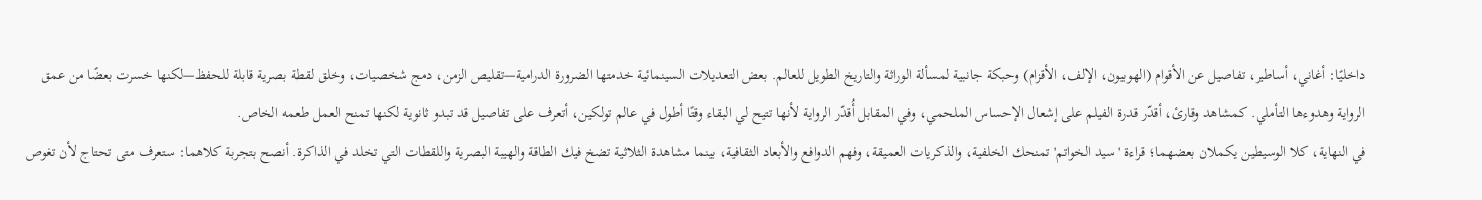داخليًا: أغاني، أساطير، تفاصيل عن الأقوام (الهوبيون، الإلف، الأقزام) وحبكة جانبية لمسألة الوراثة والتاريخ الطويل للعالم. بعض التعديلات السينمائية خدمتها الضرورة الدرامية—تقليص الزمن، دمج شخصيات، وخلق لقطة بصرية قابلة للحفظ—لكنها خسرت بعضًا من عمق الرواية وهدوءها التأملي. كمشاهد وقارئ، أقدّر قدرة الفيلم على إشعال الإحساس الملحمي، وفي المقابل أُقدّر الرواية لأنها تتيح لي البقاء وقتًا أطول في عالم تولكين، أتعرف على تفاصيل قد تبدو ثانوية لكنها تمنح العمل طعمه الخاص.
في النهاية، كلا الوسيطين يكملان بعضهما؛ قراءة 'سيد الخواتم' تمنحك الخلفية، والذكريات العميقة، وفهم الدوافع والأبعاد الثقافية، بينما مشاهدة الثلاثية تضخ فيك الطاقة والهيبة البصرية واللقطات التي تخلد في الذاكرة. أنصح بتجربة كلاهما: ستعرف متى تحتاج لأن تغوص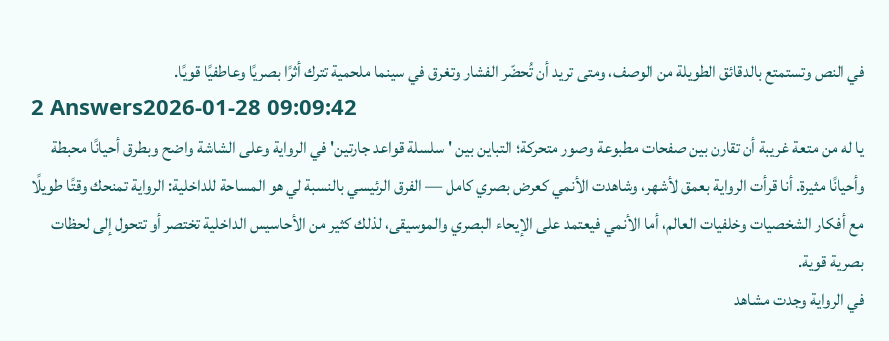في النص وتستمتع بالدقائق الطويلة من الوصف، ومتى تريد أن تُحضّر الفشار وتغرق في سينما ملحمية تترك أثرًا بصريًا وعاطفيًا قويًا.
2 Answers2026-01-28 09:09:42
يا له من متعة غريبة أن تقارن بين صفحات مطبوعة وصور متحركة؛ التباين بين 'سلسلة قواعد جارتين' في الرواية وعلى الشاشة واضح وبطرق أحيانًا محبطة وأحيانًا مثيرة. أنا قرأت الرواية بعمق لأشهر، وشاهدت الأنمي كعرض بصري كامل — الفرق الرئيسي بالنسبة لي هو المساحة للداخلية: الرواية تمنحك وقتًا طويلًا مع أفكار الشخصيات وخلفيات العالم، أما الأنمي فيعتمد على الإيحاء البصري والموسيقى، لذلك كثير من الأحاسيس الداخلية تختصر أو تتحول إلى لحظات بصرية قوية.
في الرواية وجدت مشاهد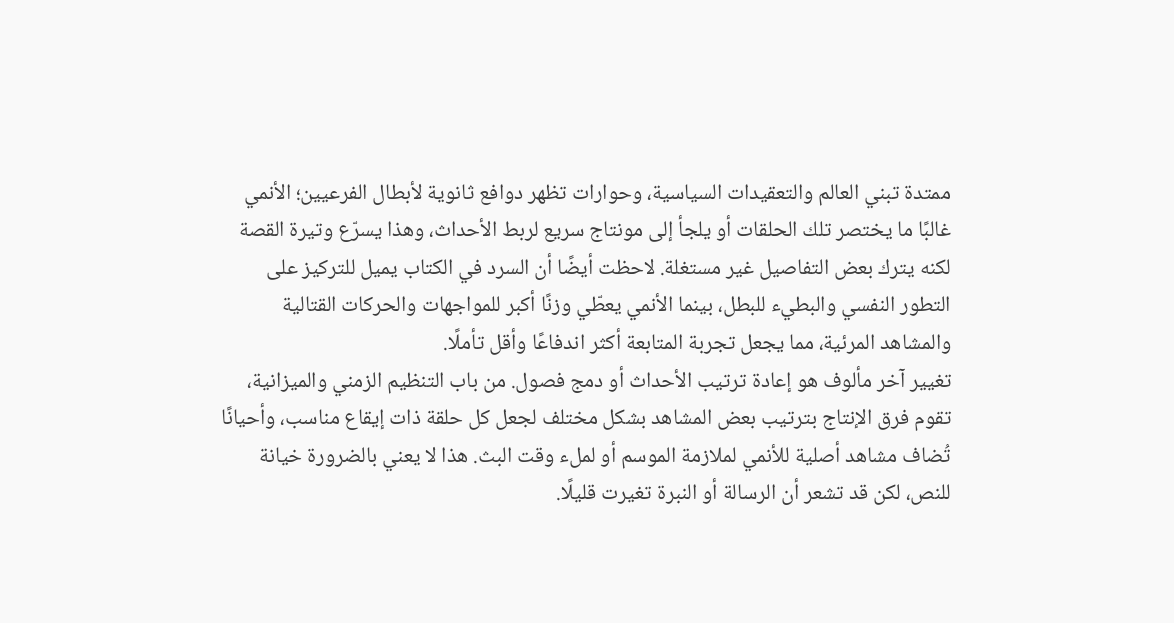ممتدة تبني العالم والتعقيدات السياسية، وحوارات تظهر دوافع ثانوية لأبطال الفرعيين؛ الأنمي غالبًا ما يختصر تلك الحلقات أو يلجأ إلى مونتاج سريع لربط الأحداث، وهذا يسرّع وتيرة القصة لكنه يترك بعض التفاصيل غير مستغلة. لاحظت أيضًا أن السرد في الكتاب يميل للتركيز على التطور النفسي والبطيء للبطل، بينما الأنمي يعطّي وزنًا أكبر للمواجهات والحركات القتالية والمشاهد المرئية، مما يجعل تجربة المتابعة أكثر اندفاعًا وأقل تأملًا.
تغيير آخر مألوف هو إعادة ترتيب الأحداث أو دمج فصول. من باب التنظيم الزمني والميزانية، تقوم فرق الإنتاج بترتيب بعض المشاهد بشكل مختلف لجعل كل حلقة ذات إيقاع مناسب، وأحيانًا تُضاف مشاهد أصلية للأنمي لملازمة الموسم أو لملء وقت البث. هذا لا يعني بالضرورة خيانة للنص، لكن قد تشعر أن الرسالة أو النبرة تغيرت قليلًا.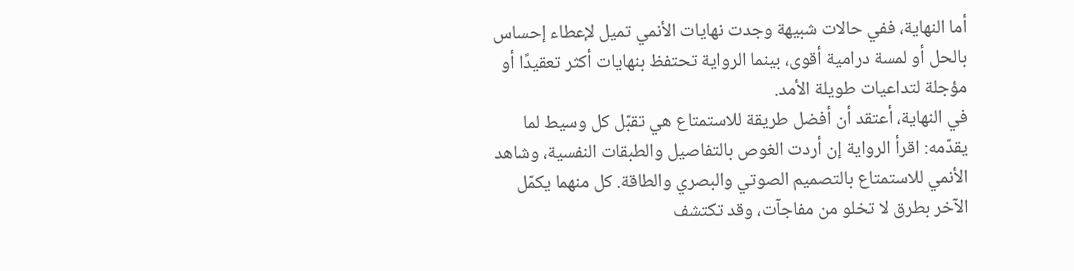أما النهاية، ففي حالات شبيهة وجدت نهايات الأنمي تميل لإعطاء إحساس بالحل أو لمسة درامية أقوى، بينما الرواية تحتفظ بنهايات أكثر تعقيدًا أو مؤجلة لتداعيات طويلة الأمد.
في النهاية، أعتقد أن أفضل طريقة للاستمتاع هي تقبّل كل وسيط لما يقدّمه: اقرأ الرواية إن أردت الغوص بالتفاصيل والطبقات النفسية، وشاهد الأنمي للاستمتاع بالتصميم الصوتي والبصري والطاقة. كل منهما يكمّل الآخر بطرق لا تخلو من مفاجآت، وقد تكتشف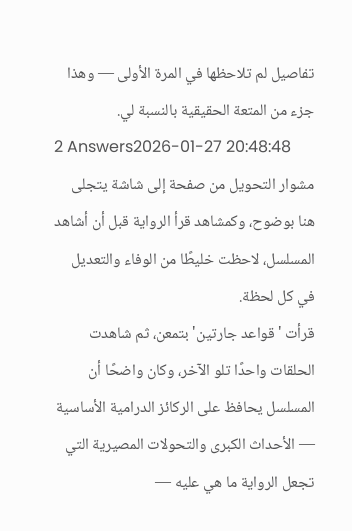تفاصيل لم تلاحظها في المرة الأولى — وهذا جزء من المتعة الحقيقية بالنسبة لي.
2 Answers2026-01-27 20:48:48
مشوار التحويل من صفحة إلى شاشة يتجلى هنا بوضوح، وكمشاهد قرأ الرواية قبل أن أشاهد المسلسل، لاحظت خليطًا من الوفاء والتعديل في كل لحظة.
قرأت 'قواعد جارتين' بتمعن، ثم شاهدت الحلقات واحدًا تلو الآخر، وكان واضحًا أن المسلسل يحافظ على الركائز الدرامية الأساسية — الأحداث الكبرى والتحولات المصيرية التي تجعل الرواية ما هي عليه —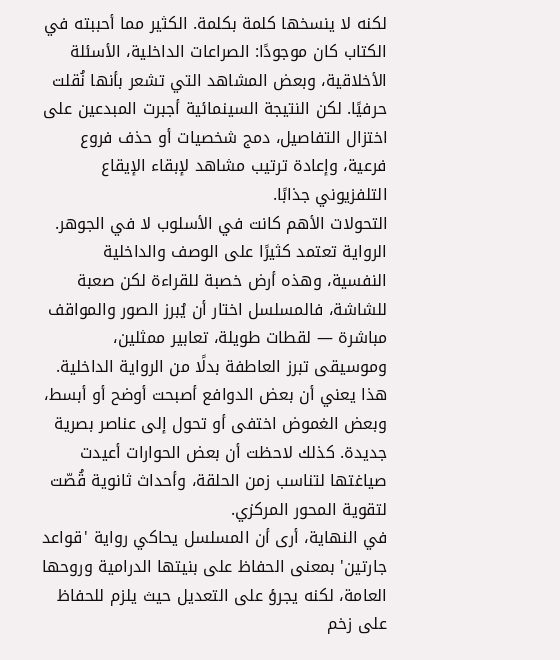لكنه لا ينسخها كلمة بكلمة. الكثير مما أحببته في الكتاب كان موجودًا: الصراعات الداخلية، الأسئلة الأخلاقية، وبعض المشاهد التي تشعر بأنها نُقلت حرفيًا. لكن النتيجة السينمائية أجبرت المبدعين على اختزال التفاصيل، دمج شخصيات أو حذف فروع فرعية، وإعادة ترتيب مشاهد لإبقاء الإيقاع التلفزيوني جذابًا.
التحولات الأهم كانت في الأسلوب لا في الجوهر. الرواية تعتمد كثيرًا على الوصف والداخلية النفسية، وهذه أرض خصبة للقراءة لكن صعبة للشاشة، فالمسلسل اختار أن يُبرز الصور والمواقف مباشرة — لقطات طويلة، تعابير ممثلين، وموسيقى تبرز العاطفة بدلًا من الرواية الداخلية. هذا يعني أن بعض الدوافع أصبحت أوضح أو أبسط، وبعض الغموض اختفى أو تحول إلى عناصر بصرية جديدة. كذلك لاحظت أن بعض الحوارات أعيدت صياغتها لتناسب زمن الحلقة، وأحداث ثانوية قُصّت لتقوية المحور المركزي.
في النهاية، أرى أن المسلسل يحاكي رواية 'قواعد جارتين' بمعنى الحفاظ على بنيتها الدرامية وروحها العامة، لكنه يجرؤ على التعديل حيث يلزم للحفاظ على زخم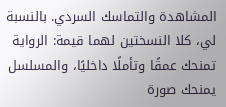المشاهدة والتماسك السردي. بالنسبة لي، كلا النسختين لهما قيمة: الرواية تمنحك عمقًا وتأملًا داخليًا، والمسلسل يمنحك صورة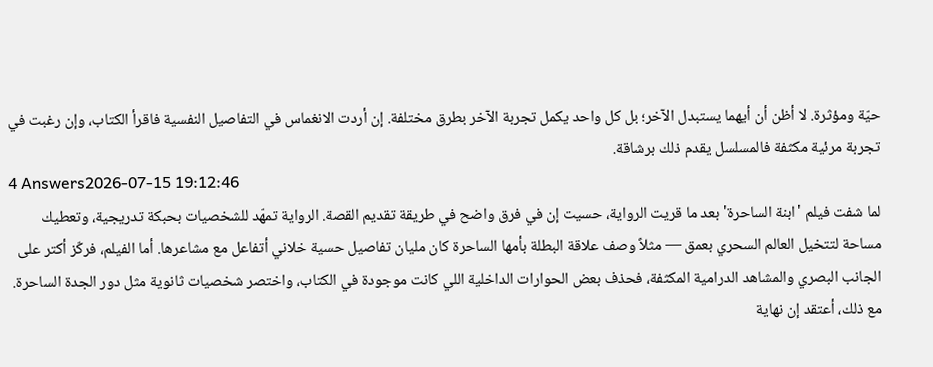حيّة ومؤثرة. لا أظن أن أيهما يستبدل الآخر؛ بل كل واحد يكمل تجربة الآخر بطرق مختلفة. إن أردت الانغماس في التفاصيل النفسية فاقرأ الكتاب، وإن رغبت في تجربة مرئية مكثفة فالمسلسل يقدم ذلك برشاقة.
4 Answers2026-07-15 19:12:46
لما شفت فيلم 'ابنة الساحرة' بعد ما قريت الرواية، حسيت إن في فرق واضح في طريقة تقديم القصة. الرواية تمهّد للشخصيات بحبكة تدريجية، وتعطيك مساحة لتتخيل العالم السحري بعمق — مثلاً وصف علاقة البطلة بأمها الساحرة كان مليان تفاصيل حسية خلاني أتفاعل مع مشاعرها. أما الفيلم، فركّز أكتر على الجانب البصري والمشاهد الدرامية المكثفة، فحذف بعض الحوارات الداخلية اللي كانت موجودة في الكتاب، واختصر شخصيات ثانوية مثل دور الجدة الساحرة.
مع ذلك، أعتقد إن نهاية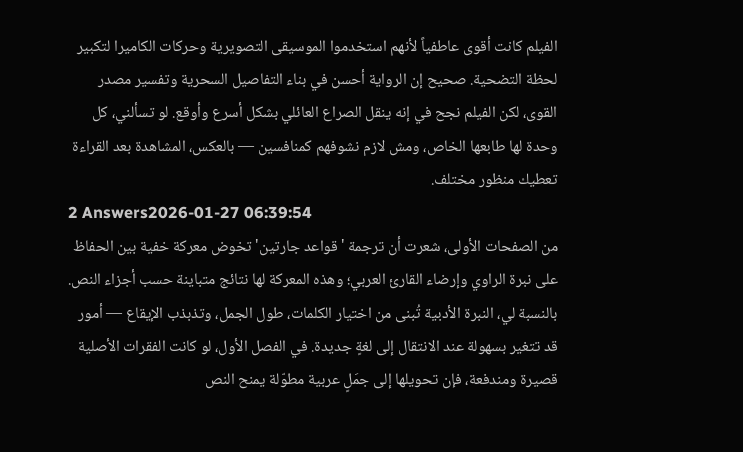الفيلم كانت أقوى عاطفياً لأنهم استخدموا الموسيقى التصويرية وحركات الكاميرا لتكبير لحظة التضحية. صحيح إن الرواية أحسن في بناء التفاصيل السحرية وتفسير مصدر القوى، لكن الفيلم نجح في إنه ينقل الصراع العائلي بشكل أسرع وأوقع. لو تسألني، كل وحدة لها طابعها الخاص، ومش لازم نشوفهم كمنافسين — بالعكس، المشاهدة بعد القراءة تعطيك منظور مختلف.
2 Answers2026-01-27 06:39:54
من الصفحات الأولى، شعرت أن ترجمة 'قواعد جارتين' تخوض معركة خفية بين الحفاظ على نبرة الراوي وإرضاء القارئ العربي؛ وهذه المعركة لها نتائج متباينة حسب أجزاء النص. بالنسبة لي، النبرة الأدبية تُبنى من اختيار الكلمات، طول الجمل، وتذبذب الإيقاع — أمور قد تتغير بسهولة عند الانتقال إلى لغةٍ جديدة. في الفصل الأول، لو كانت الفقرات الأصلية قصيرة ومندفعة، فإن تحويلها إلى جمَلٍ عربية مطوّلة يمنح النص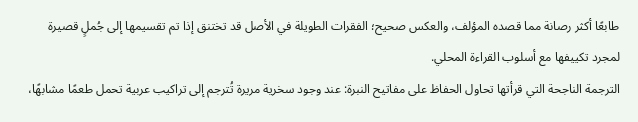طابعًا أكثر رصانة مما قصده المؤلف، والعكس صحيح؛ الفقرات الطويلة في الأصل قد تختنق إذا تم تقسيمها إلى جُملٍ قصيرة لمجرد تكييفها مع أسلوب القراءة المحلي.
الترجمة الناجحة التي قرأتها تحاول الحفاظ على مفاتيح النبرة: عند وجود سخرية مريرة تُترجم إلى تراكيب عربية تحمل طعمًا مشابهًا،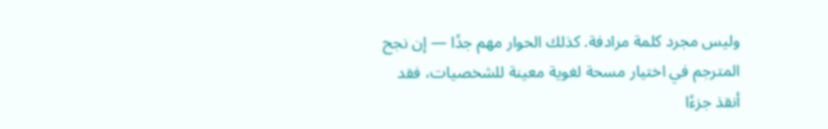وليس مجرد كلمة مرادفة. كذلك الحوار مهم جدًا — إن نجح المترجم في اختيار مسحة لغوية معينة للشخصيات، فقد أنقذ جزءًا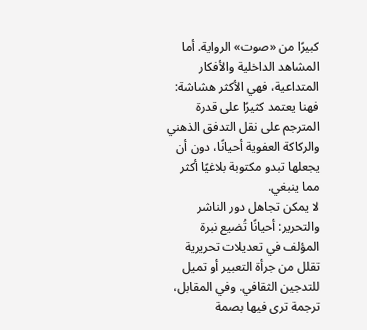كبيرًا من «صوت» الرواية. أما المشاهد الداخلية والأفكار المتداعية، فهي الأكثر هشاشة: فهنا يعتمد كثيرًا على قدرة المترجم على نقل التدفق الذهني والركاكة العفوية أحيانًا، دون أن يجعلها تبدو مكتوبة بلاغيًا أكثر مما ينبغي.
لا يمكن تجاهل دور الناشر والتحرير: أحيانًا تُضيع نبرة المؤلف في تعديلات تحريرية تقلل من جرأة التعبير أو تميل للتدجين الثقافي. وفي المقابل، ترجمة ترى فيها بصمة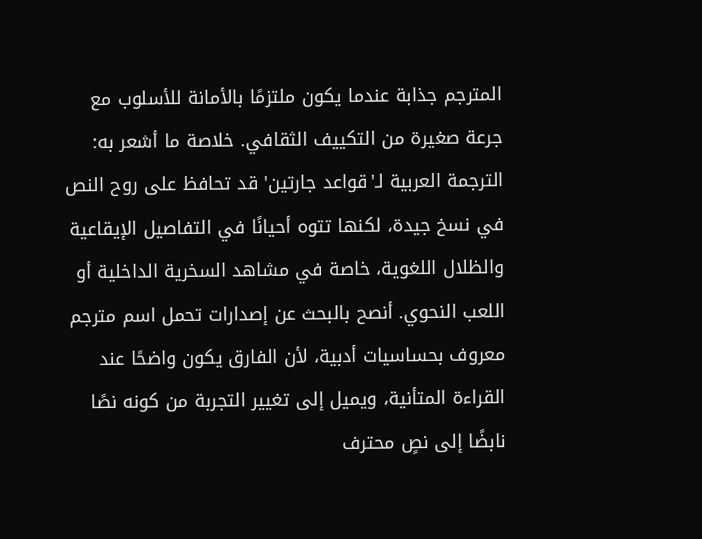المترجم جذابة عندما يكون ملتزمًا بالأمانة للأسلوب مع جرعة صغيرة من التكييف الثقافي. خلاصة ما أشعر به: الترجمة العربية لـ'قواعد جارتين' قد تحافظ على روح النص في نسخ جيدة، لكنها تتوه أحيانًا في التفاصيل الإيقاعية والظلال اللغوية، خاصة في مشاهد السخرية الداخلية أو اللعب النحوي. أنصح بالبحث عن إصدارات تحمل اسم مترجم معروف بحساسيات أدبية، لأن الفارق يكون واضحًا عند القراءة المتأنية، ويميل إلى تغيير التجربة من كونه نصًا نابضًا إلى نصٍ محترف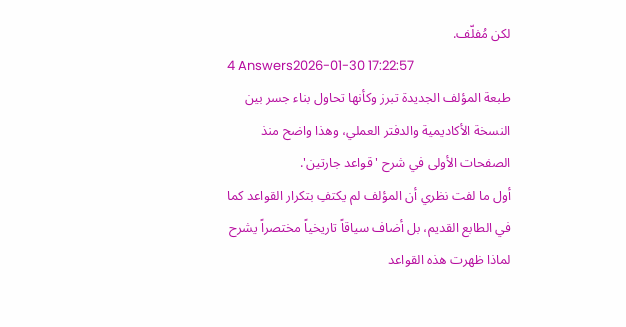لكن مُفلّف.
4 Answers2026-01-30 17:22:57
طبعة المؤلف الجديدة تبرز وكأنها تحاول بناء جسر بين النسخة الأكاديمية والدفتر العملي، وهذا واضح منذ الصفحات الأولى في شرح 'قواعد جارتين'.
أول ما لفت نظري أن المؤلف لم يكتفِ بتكرار القواعد كما في الطابع القديم، بل أضاف سياقاً تاريخياً مختصراً يشرح لماذا ظهرت هذه القواعد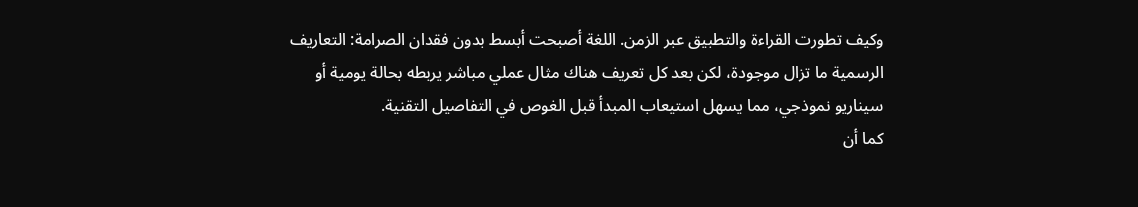وكيف تطورت القراءة والتطبيق عبر الزمن. اللغة أصبحت أبسط بدون فقدان الصرامة: التعاريف الرسمية ما تزال موجودة، لكن بعد كل تعريف هناك مثال عملي مباشر يربطه بحالة يومية أو سيناريو نموذجي، مما يسهل استيعاب المبدأ قبل الغوص في التفاصيل التقنية.
كما أن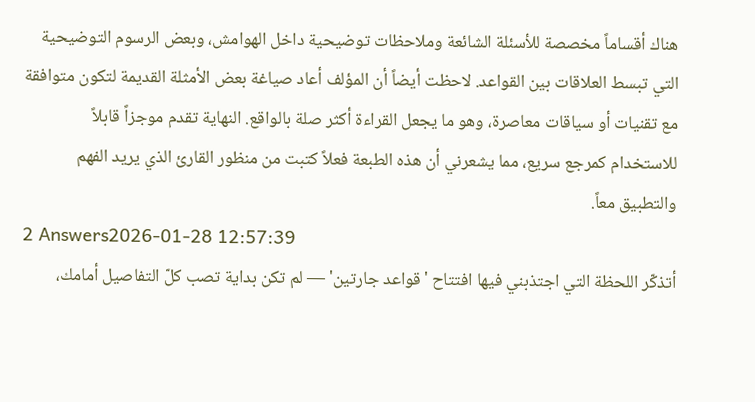هناك أقساماً مخصصة للأسئلة الشائعة وملاحظات توضيحية داخل الهوامش، وبعض الرسوم التوضيحية التي تبسط العلاقات بين القواعد. لاحظت أيضاً أن المؤلف أعاد صياغة بعض الأمثلة القديمة لتكون متوافقة مع تقنيات أو سياقات معاصرة، وهو ما يجعل القراءة أكثر صلة بالواقع. النهاية تقدم موجزاً قابلاً للاستخدام كمرجع سريع، مما يشعرني أن هذه الطبعة فعلاً كتبت من منظور القارئ الذي يريد الفهم والتطبيق معاً.
2 Answers2026-01-28 12:57:39
أتذكّر اللحظة التي اجتذبني فيها افتتاح 'قواعد جارتين' — لم تكن بداية تصب كلّ التفاصيل أمامك،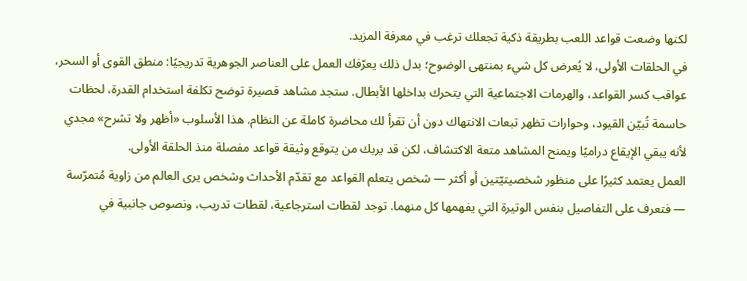لكنها وضعت قواعد اللعب بطريقة ذكية تجعلك ترغب في معرفة المزيد.
في الحلقات الأولى، لا يُعرض كل شيء بمنتهى الوضوح؛ بدل ذلك يعرّفك العمل على العناصر الجوهرية تدريجيًا: منطق القوى أو السحر، عواقب كسر القواعد، والهرمات الاجتماعية التي يتحرك بداخلها الأبطال. ستجد مشاهد قصيرة توضح تكلفة استخدام القدرة، لحظات حاسمة تُبيّن القيود، وحوارات تظهر تبعات الانتهاك دون أن تقرأ لك محاضرة كاملة عن النظام. هذا الأسلوب «أظهر ولا تشرح» مجدي لأنه يبقي الإيقاع دراميًا ويمنح المشاهد متعة الاكتشاف، لكن قد يربك من يتوقع وثيقة قواعد مفصلة منذ الحلقة الأولى.
العمل يعتمد كثيرًا على منظور شخصيتيّتين أو أكثر — شخص يتعلم القواعد مع تقدّم الأحداث وشخص يرى العالم من زاوية مُتمرّسة — فتعرف على التفاصيل بنفس الوتيرة التي يفهمها كل منهما. توجد لقطات استرجاعية، لقطات تدريب، ونصوص جانبية في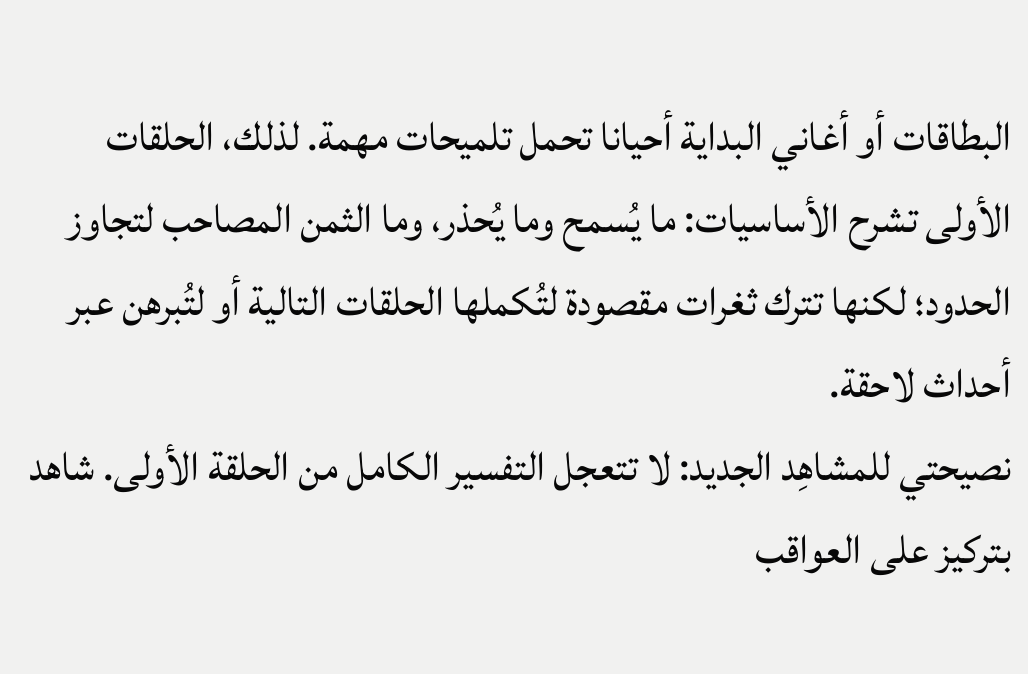البطاقات أو أغاني البداية أحيانا تحمل تلميحات مهمة. لذلك، الحلقات الأولى تشرح الأساسيات: ما يُسمح وما يُحذر، وما الثمن المصاحب لتجاوز الحدود؛ لكنها تترك ثغرات مقصودة لتُكملها الحلقات التالية أو لتُبرهن عبر أحداث لاحقة.
نصيحتي للمشاهِد الجديد: لا تتعجل التفسير الكامل من الحلقة الأولى. شاهد بتركيز على العواقب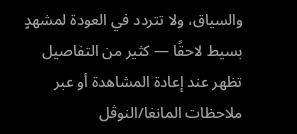والسياق، ولا تتردد في العودة لمشهدٍ بسيط لاحقًا — كثير من التفاصيل تظهر عند إعادة المشاهدة أو عبر ملاحظات المانغا/النوڤل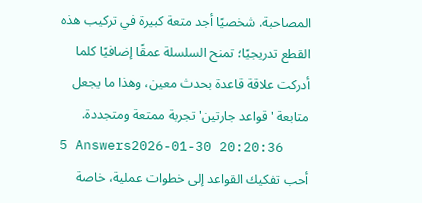المصاحبة. شخصيًا أجد متعة كبيرة في تركيب هذه القطع تدريجيًا؛ تمنح السلسلة عمقًا إضافيًا كلما أدركت علاقة قاعدة بحدث معين، وهذا ما يجعل متابعة 'قواعد جارتين' تجربة ممتعة ومتجددة.
5 Answers2026-01-30 20:20:36
أحب تفكيك القواعد إلى خطوات عملية، خاصة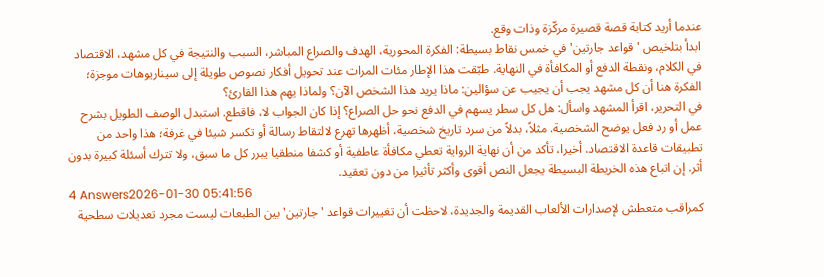عندما أريد كتابة قصة قصيرة مركّزة وذات وقع.
ابدأ بتلخيص 'قواعد جارتين' في خمس نقاط بسيطة: الفكرة المحورية، الهدف والصراع المباشر، السبب والنتيجة في كل مشهد، الاقتصاد في الكلام، ونقطة الدفع أو المكافأة في النهاية. طبّقت هذا الإطار مئات المرات عند تحويل أفكار نصوص طويلة إلى سيناريوهات موجزة؛ الفكرة هنا أن كل مشهد يجب أن يجيب عن سؤالين: ماذا يريد هذا الشخص الآن؟ ولماذا يهم هذا القارئ؟
في التحرير، اقرأ المشهد واسأل: هل كل سطر يسهم في الدفع نحو حل الصراع؟ إذا كان الجواب لا، فاقطع. استبدل الوصف الطويل بشرح عمل أو رد فعل يوضح الشخصية. مثلاً، بدلاً من سرد تاريخ شخصية، أظهرها تهرع لالتقاط رسالة أو تكسر شيئا في غرفة؛ هذا واحد من تطبيقات قاعدة الاقتصاد. أخيرا، تأكد من أن نهاية الرواية تعطي مكافأة عاطفية أو كشفا منطقيا يبرر كل ما سبق، ولا تترك أسئلة كبيرة بدون أثر. إن اتباع هذه الخريطة البسيطة يجعل النص أقوى وأكثر تأثيرا من دون تعقيد.
4 Answers2026-01-30 05:41:56
كمراقب متعطش لإصدارات الألعاب القديمة والجديدة، لاحظت أن تغييرات قواعد 'جارتين' بين الطبعات ليست مجرد تعديلات سطحية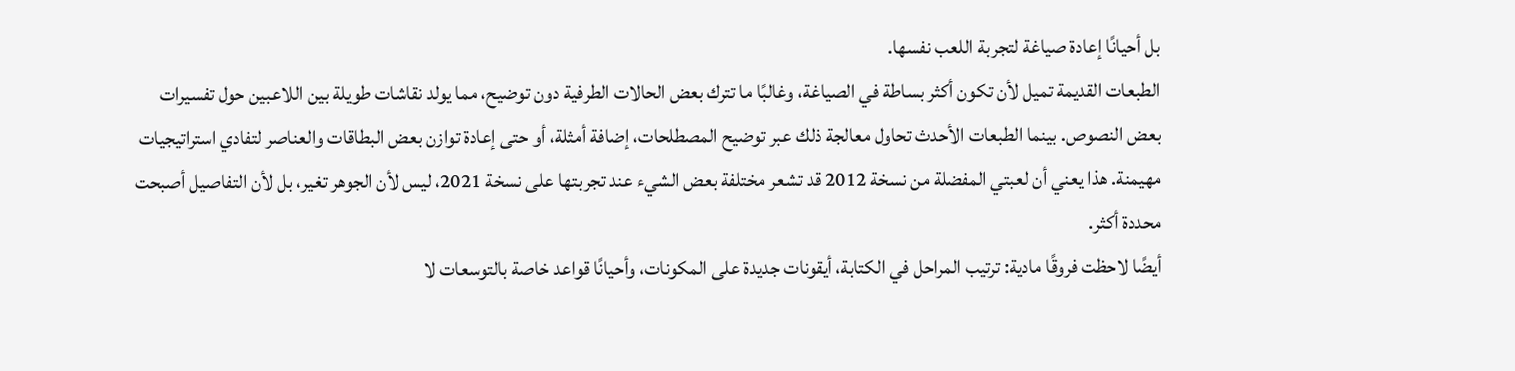بل أحيانًا إعادة صياغة لتجربة اللعب نفسها.
الطبعات القديمة تميل لأن تكون أكثر بساطة في الصياغة، وغالبًا ما تترك بعض الحالات الطرفية دون توضيح، مما يولد نقاشات طويلة بين اللاعبين حول تفسيرات بعض النصوص. بينما الطبعات الأحدث تحاول معالجة ذلك عبر توضيح المصطلحات، إضافة أمثلة، أو حتى إعادة توازن بعض البطاقات والعناصر لتفادي استراتيجيات مهيمنة. هذا يعني أن لعبتي المفضلة من نسخة 2012 قد تشعر مختلفة بعض الشيء عند تجربتها على نسخة 2021، ليس لأن الجوهر تغير، بل لأن التفاصيل أصبحت محددة أكثر.
أيضًا لاحظت فروقًا مادية: ترتيب المراحل في الكتابة، أيقونات جديدة على المكونات، وأحيانًا قواعد خاصة بالتوسعات لا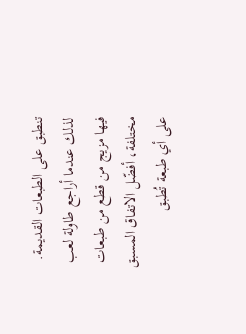تنطبق على الطبعات القديمة. لذلك عندما أراجع طاولة لعب فيها مزيج من قطع من طبعات مختلفة، أفضّل الاتفاق المسبق على أي طبعة تُطبق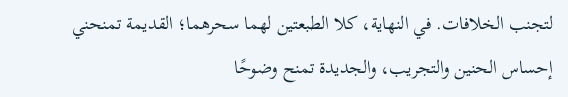لتجنب الخلافات. في النهاية، كلا الطبعتين لهما سحرهما؛ القديمة تمنحني إحساس الحنين والتجريب، والجديدة تمنح وضوحًا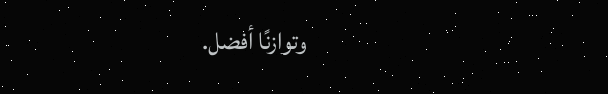وتوازنًا أفضل.